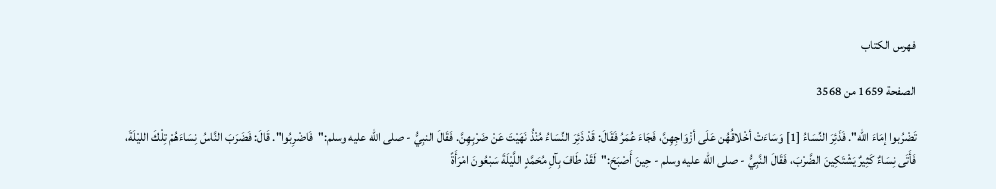فهرس الكتاب

الصفحة 1659 من 3568

تَضْرُبوا إمَاءَ الله". فَذَئِرَ النِّسَاءُ [1] وَسَاءَتْ أخْلاقُهُن عَلَى أزْوَاجِهِنَّ، فَجَاءَ عُمَرُ فَقَالَ: قَدْ ذَئِرَ النِّسَاءُ مُنْذُ نَهَيْتَ عَنْ ضَرْبِهِنَّ. فَقَالَ النبِيُّ - صلى الله عليه وسلم:"فَاضْرِبُوا". قَالَ: فَضَرَبَ النَّاسُ نِسَاءَهُمْ تِلْكَ الليْلَةَ، فَأَتَى نِسَاءٌ كَثِيرٌ يَشْتَكِينَ الضَّرْبَ، فَقَالَ النَّبِيُّ - صلى الله عليه وسلم - حِينَ أَصْبَحَ:"لَقَدْ طَافَ بِآلِ مُحَمَّدٍ اللَّيْلَةَ سَبْعُونَ امْرَأَةً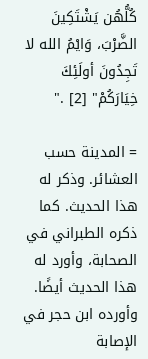كُلُّهُن يَشْتَكِينَ الضَّرْبَ، وَايْمُ الله لا تَجِدُونَ أولَئِكَ خِيَارَكُمْ" [2] ."

= المدينة حسب العشائر. وذكر له هذا الحديث. كما ذكره الطبراني في الصحابة، وأورد له هذا الحديث أيضًا. وأورده ابن حجر في الإصابة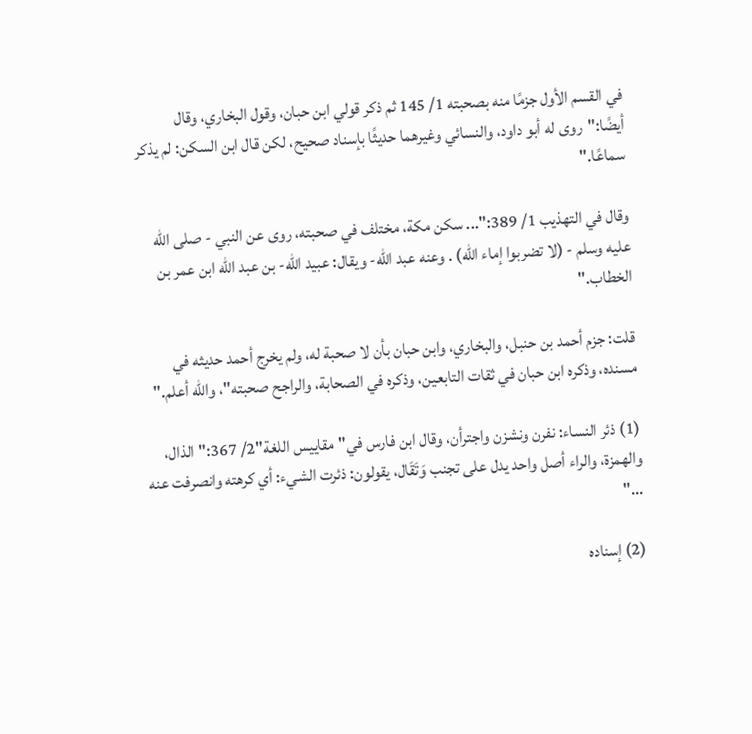في القسم الأول جزمًا منه بصحبته 1/ 145 ثم ذكر قولي ابن حبان، وقول البخاري، وقال أيضًا:"روى له أبو داود، والنسائي وغيرهما حديثًا بإسناد صحيح، لكن قال ابن السكن: لم يذكر سماعًا."

وقال في التهذيب 1/ 389:"... سكن مكة، مختلف في صحبته، روى عن النبي - صلى الله عليه وسلم - (لا تضربوا إماء الله) . وعنه عبد الله- ويقال: عبيد الله- بن عبد الله ابن عمر بن الخطاب."

قلت: جزم أحمد بن حنبل، والبخاري، وابن حبان بأن لا صحبة له، ولم يخرج أحمد حديثه في مسنده، وذكره ابن حبان في ثقات التابعين، وذكره في الصحابة، والراجح صحبته"، والله أعلم."

(1) ذئر النساء: نفرن ونشزن واجترأن، وقال ابن فارس في"مقاييس اللغة"2/ 367:"الذال، والهمزة، والراء أصل واحد يدل على تجنب وَتَقَال، يقولون: ذئرت الشيء: أي كرهته وانصرفت عنه ..."

(2) إسناده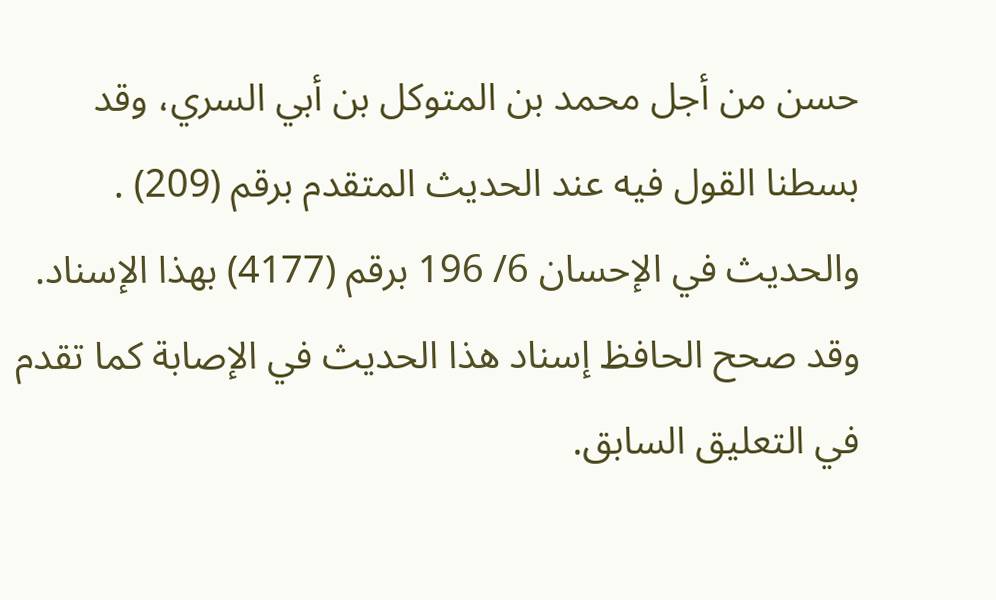حسن من أجل محمد بن المتوكل بن أبي السري، وقد بسطنا القول فيه عند الحديث المتقدم برقم (209) . والحديث في الإحسان 6/ 196 برقم (4177) بهذا الإسناد. وقد صحح الحافظ إسناد هذا الحديث في الإصابة كما تقدم في التعليق السابق.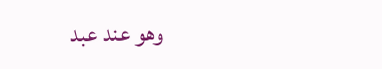وهو عند عبد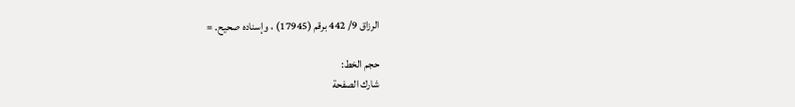الرزاق 9/ 442 برقم (17945) ، وإسناده صحيح. =

حجم الخط:
شارك الصفحة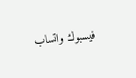فيسبوك واتساب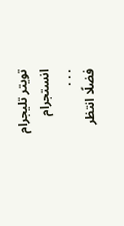تويتر تليجرام انستجرام
. . .
فضلًا انتظر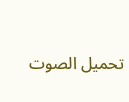تحميل الصوت